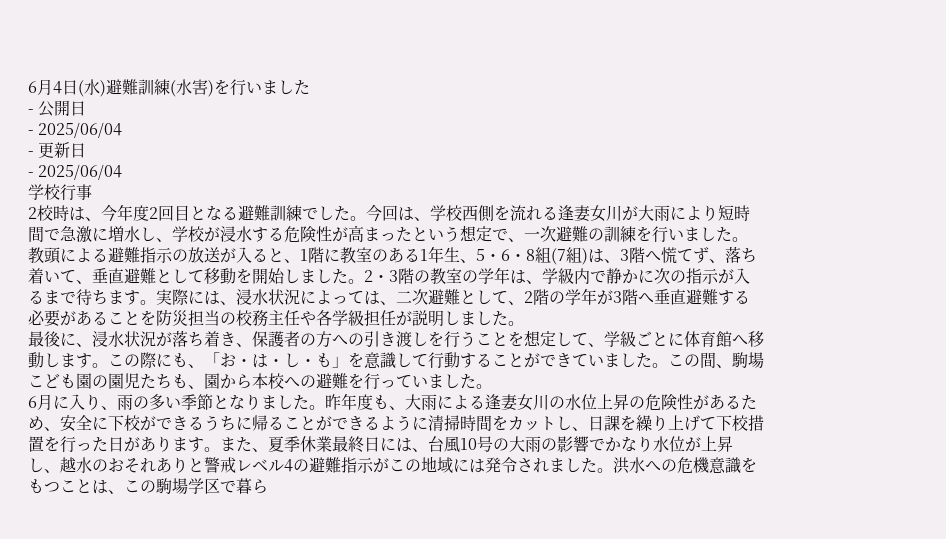6月4日(水)避難訓練(水害)を行いました
- 公開日
- 2025/06/04
- 更新日
- 2025/06/04
学校行事
2校時は、今年度2回目となる避難訓練でした。今回は、学校西側を流れる逢妻女川が大雨により短時間で急激に増水し、学校が浸水する危険性が高まったという想定で、一次避難の訓練を行いました。
教頭による避難指示の放送が入ると、1階に教室のある1年生、5・6・8組(7組)は、3階へ慌てず、落ち着いて、垂直避難として移動を開始しました。2・3階の教室の学年は、学級内で静かに次の指示が入るまで待ちます。実際には、浸水状況によっては、二次避難として、2階の学年が3階へ垂直避難する必要があることを防災担当の校務主任や各学級担任が説明しました。
最後に、浸水状況が落ち着き、保護者の方への引き渡しを行うことを想定して、学級ごとに体育館へ移動します。この際にも、「お・は・し・も」を意識して行動することができていました。この間、駒場こども園の園児たちも、園から本校への避難を行っていました。
6月に入り、雨の多い季節となりました。昨年度も、大雨による逢妻女川の水位上昇の危険性があるため、安全に下校ができるうちに帰ることができるように清掃時間をカットし、日課を繰り上げて下校措置を行った日があります。また、夏季休業最終日には、台風10号の大雨の影響でかなり水位が上昇し、越水のおそれありと警戒レベル4の避難指示がこの地域には発令されました。洪水への危機意識をもつことは、この駒場学区で暮ら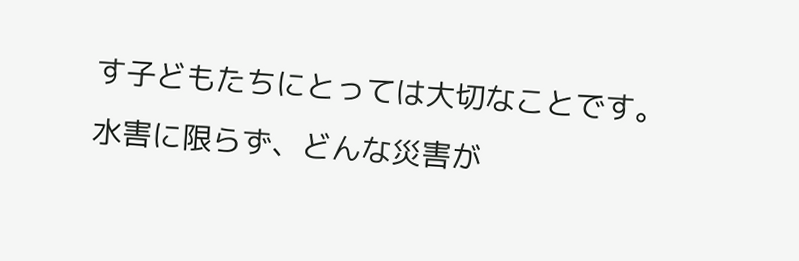す子どもたちにとっては大切なことです。
水害に限らず、どんな災害が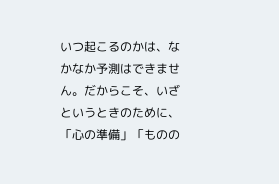いつ起こるのかは、なかなか予測はできません。だからこそ、いざというときのために、「心の準備」「ものの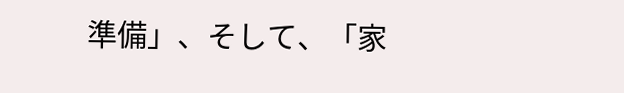準備」、そして、「家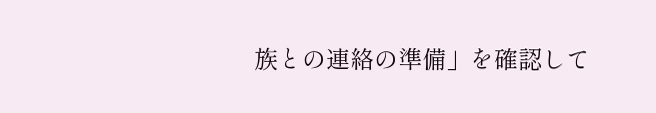族との連絡の準備」を確認して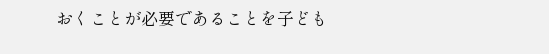おくことが必要であることを子ども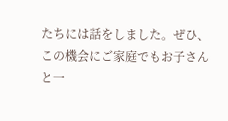たちには話をしました。ぜひ、この機会にご家庭でもお子さんと一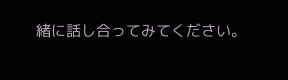緒に話し合ってみてください。